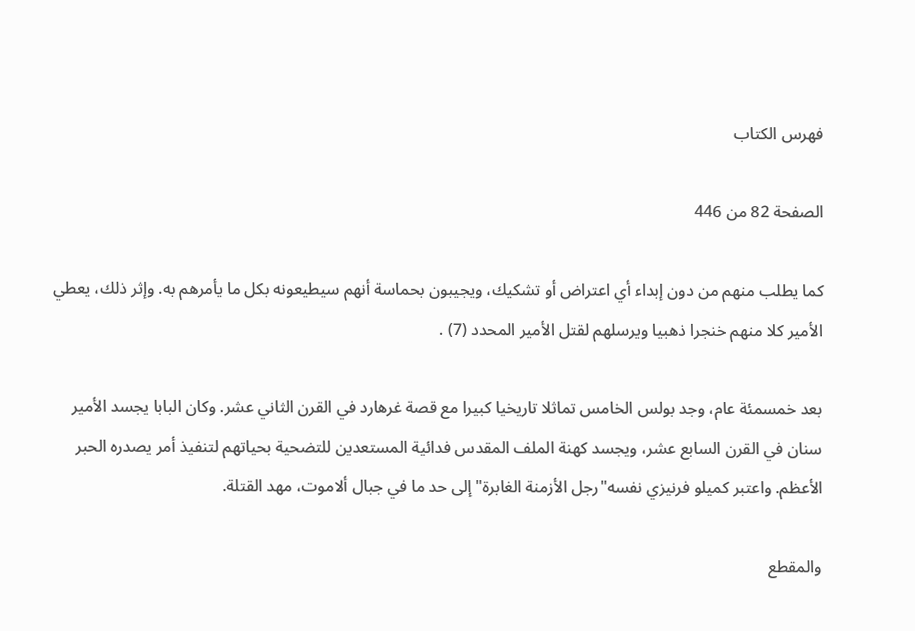فهرس الكتاب

الصفحة 82 من 446

كما يطلب منهم من دون إبداء أي اعتراض أو تشكيك، ويجيبون بحماسة أنهم سيطيعونه بكل ما يأمرهم به. وإثر ذلك، يعطي الأمير كلا منهم خنجرا ذهبيا ويرسلهم لقتل الأمير المحدد (7) .

بعد خمسمئة عام، وجد بولس الخامس تماثلا تاريخيا كبيرا مع قصة غرهارد في القرن الثاني عشر. وكان البابا يجسد الأمير سنان في القرن السابع عشر، ويجسد كهنة الملف المقدس فدائية المستعدين للتضحية بحياتهم لتنفيذ أمر يصدره الحبر الأعظم. واعتبر كميلو فرنيزي نفسه"رجل الأزمنة الغابرة"إلى حد ما في جبال ألاموت، مهد القتلة.

والمقطع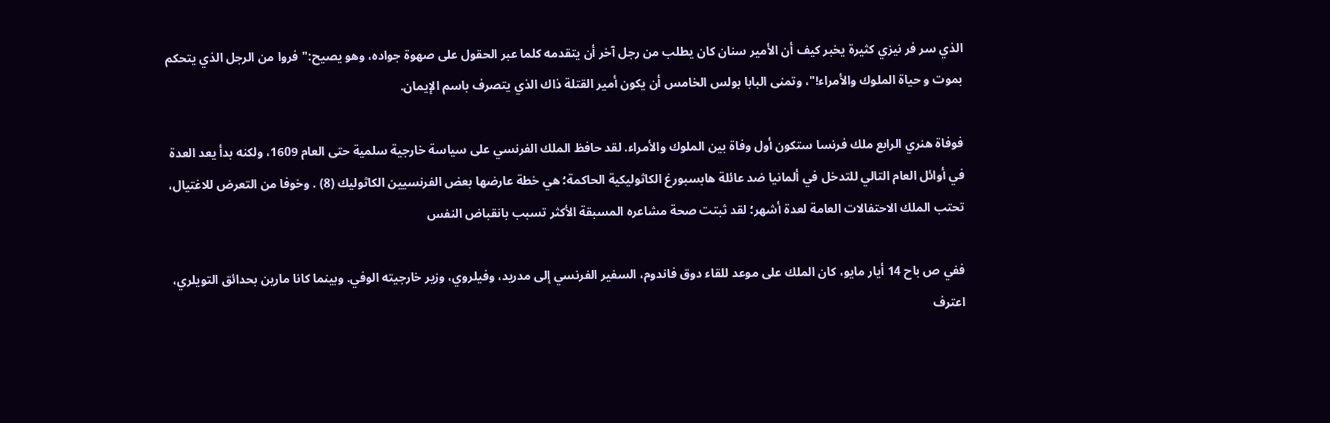الذي سر فر نيزي كثيرة يخبر كيف أن الأمير سنان كان يطلب من رجل آخر أن يتقدمه كلما عبر الحقول على صهوة جواده، وهو يصيح:"فروا من الرجل الذي يتحكم بموت و حياة الملوك والأمراء!"، وتمنى البابا بولس الخامس أن يكون أمير القتلة ذاك الذي يتصرف باسم الإيمان.

فوفاة هنري الرابع ملك فرنسا ستكون أول وفاة بين الملوك والأمراء. لقد حافظ الملك الفرنسي على سياسة خارجية سلمية حتى العام 1609، ولكنه بدأ يعد العدة في أوائل العام التالي للتدخل في ألمانيا ضد عائلة هابسبورغ الكاثوليكية الحاكمة؛ هي خطة عارضها بعض الفرنسيين الكاثوليك (8) . وخوفا من التعرض للاغتيال، تحتب الملك الاحتفالات العامة لعدة أشهر؛ لقد ثبتت صحة مشاعره المسبقة الأكثر تسبب بانقباض النفس

ففي ص باح 14 أيار مايو، كان الملك على موعد للقاء دوق فاندوم، السفير الفرنسي إلى مدريد، وفيلروي، وزير خارجيته الوفي. وبينما كانا مارين بحدائق التويلري، اعترف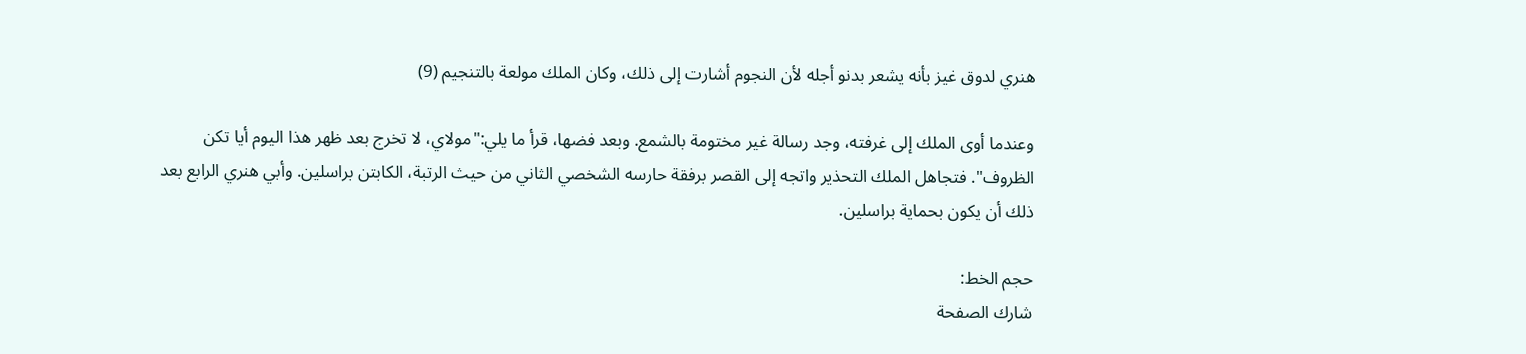هنري لدوق غيز بأنه يشعر بدنو أجله لأن النجوم أشارت إلى ذلك، وكان الملك مولعة بالتنجيم (9)

وعندما أوى الملك إلى غرفته، وجد رسالة غير مختومة بالشمع. وبعد فضها، قرأ ما يلي:"مولاي، لا تخرج بعد ظهر هذا اليوم أيا تكن الظروف". فتجاهل الملك التحذير واتجه إلى القصر برفقة حارسه الشخصي الثاني من حيث الرتبة، الكابتن براسلين. وأبي هنري الرابع بعد ذلك أن يكون بحماية براسلين.

حجم الخط:
شارك الصفحة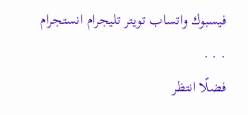فيسبوك واتساب تويتر تليجرام انستجرام
. . .
فضلًا انتظر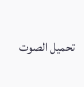تحميل الصوت